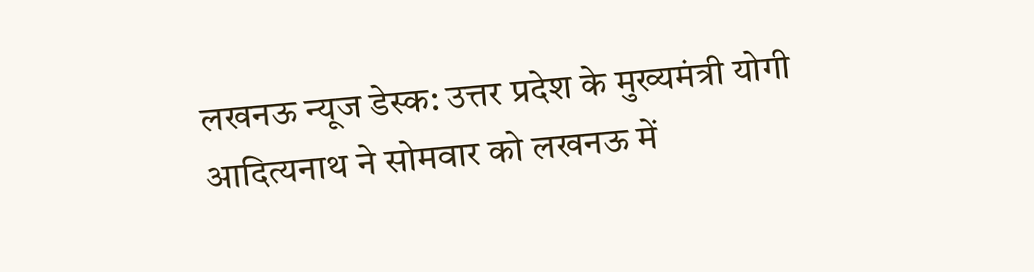लखनऊ न्यूज डेस्क: उत्तर प्रदेश के मुख्यमंत्री योगी आदित्यनाथ ने सोमवार को लखनऊ में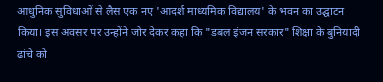आधुनिक सुविधाओं से लैस एक नए 'आदर्श माध्यमिक विद्यालय' के भवन का उद्घाटन किया। इस अवसर पर उन्होंने जोर देकर कहा कि "डबल इंजन सरकार" शिक्षा के बुनियादी ढांचे को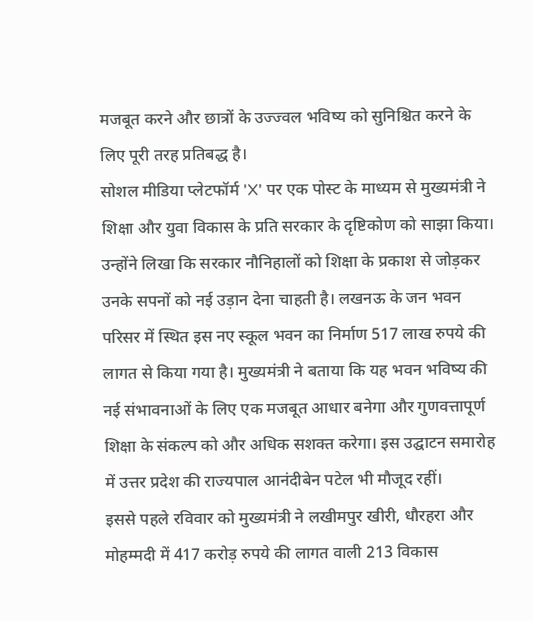मजबूत करने और छात्रों के उज्ज्वल भविष्य को सुनिश्चित करने के लिए पूरी तरह प्रतिबद्ध है।
सोशल मीडिया प्लेटफॉर्म 'X' पर एक पोस्ट के माध्यम से मुख्यमंत्री ने शिक्षा और युवा विकास के प्रति सरकार के दृष्टिकोण को साझा किया। उन्होंने लिखा कि सरकार नौनिहालों को शिक्षा के प्रकाश से जोड़कर उनके सपनों को नई उड़ान देना चाहती है। लखनऊ के जन भवन परिसर में स्थित इस नए स्कूल भवन का निर्माण 517 लाख रुपये की लागत से किया गया है। मुख्यमंत्री ने बताया कि यह भवन भविष्य की नई संभावनाओं के लिए एक मजबूत आधार बनेगा और गुणवत्तापूर्ण शिक्षा के संकल्प को और अधिक सशक्त करेगा। इस उद्घाटन समारोह में उत्तर प्रदेश की राज्यपाल आनंदीबेन पटेल भी मौजूद रहीं।
इससे पहले रविवार को मुख्यमंत्री ने लखीमपुर खीरी, धौरहरा और मोहम्मदी में 417 करोड़ रुपये की लागत वाली 213 विकास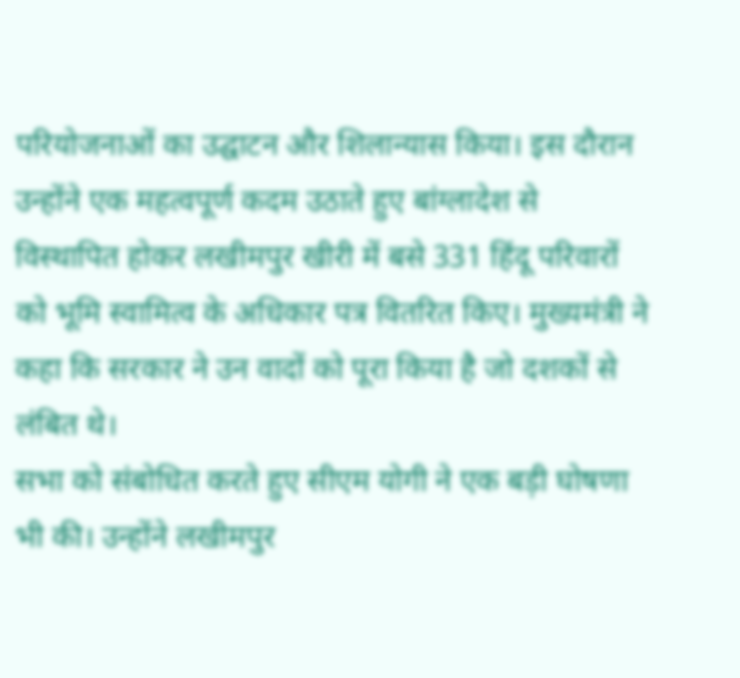परियोजनाओं का उद्घाटन और शिलान्यास किया। इस दौरान उन्होंने एक महत्वपूर्ण कदम उठाते हुए बांग्लादेश से विस्थापित होकर लखीमपुर खीरी में बसे 331 हिंदू परिवारों को भूमि स्वामित्व के अधिकार पत्र वितरित किए। मुख्यमंत्री ने कहा कि सरकार ने उन वादों को पूरा किया है जो दशकों से लंबित थे।
सभा को संबोधित करते हुए सीएम योगी ने एक बड़ी घोषणा भी की। उन्होंने लखीमपुर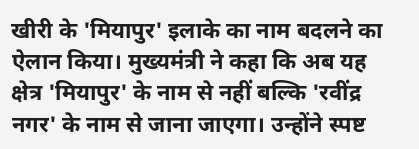खीरी के 'मियापुर' इलाके का नाम बदलने का ऐलान किया। मुख्यमंत्री ने कहा कि अब यह क्षेत्र 'मियापुर' के नाम से नहीं बल्कि 'रवींद्र नगर' के नाम से जाना जाएगा। उन्होंने स्पष्ट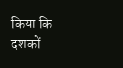किया कि दशकों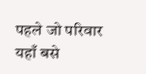पहले जो परिवार यहाँ बसे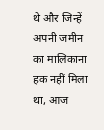थे और जिन्हें अपनी जमीन का मालिकाना हक नहीं मिला था, आज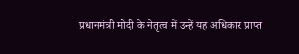प्रधानमंत्री मोदी के नेतृत्व में उन्हें यह अधिकार प्राप्त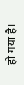हो गया है।